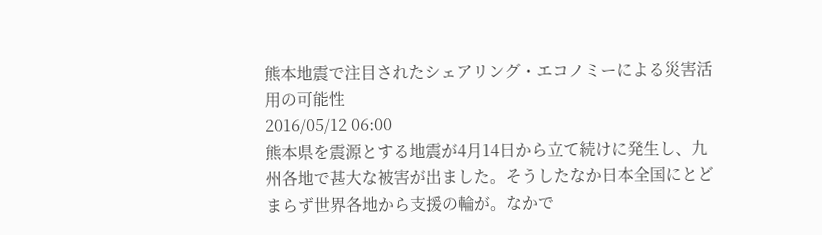熊本地震で注目されたシェアリング・エコノミーによる災害活用の可能性
2016/05/12 06:00
熊本県を震源とする地震が4月14日から立て続けに発生し、九州各地で甚大な被害が出ました。そうしたなか日本全国にとどまらず世界各地から支援の輪が。なかで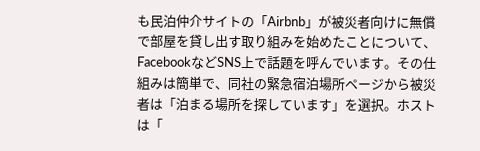も民泊仲介サイトの「Airbnb」が被災者向けに無償で部屋を貸し出す取り組みを始めたことについて、FacebookなどSNS上で話題を呼んでいます。その仕組みは簡単で、同社の緊急宿泊場所ページから被災者は「泊まる場所を探しています」を選択。ホストは「